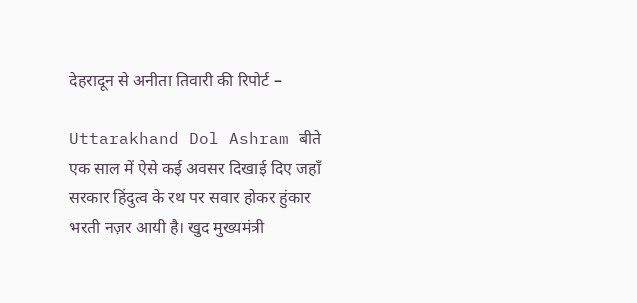देहरादून से अनीता तिवारी की रिपोर्ट –

Uttarakhand Dol Ashram बीते एक साल में ऐसे कई अवसर दिखाई दिए जहाँ सरकार हिंदुत्व के रथ पर सवार होकर हुंकार भरती नज़र आयी है। खुद मुख्यमंत्री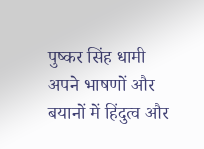पुष्कर सिंह धामी अपने भाषणों और बयानों में हिंदुत्व और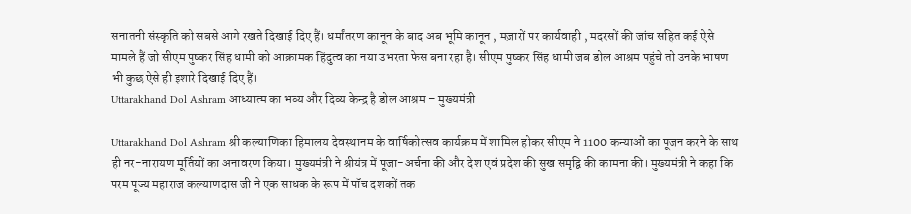सनातनी संस्कृति को सबसे आगे रखते दिखाई दिए हैं। धर्मांतरण कानून के बाद अब भूमि कानून , मज़ारों पर कार्यवाही , मदरसों की जांच सहित कई ऐसे मामले हैं जो सीएम पुष्कर सिंह धामी को आक्रामक हिंदुत्व का नया उभरता फेस बना रहा है। सीएम पुष्कर सिंह धामी जब डोल आश्रम पहुंचे तो उनके भाषण भी कुछ ऐसे ही इशारे दिखाई दिए हैं।
Uttarakhand Dol Ashram आध्यात्म का भव्य और दिव्य केन्द्र है डोल आश्रम – मुख्यमंत्री

Uttarakhand Dol Ashram श्री कल्याणिका हिमालय देवस्थानम के वार्षिकोत्सव कार्यक्रम में शामिल होकर सीएम ने 1100 कन्याओं का पूजन करने के साथ ही नर-नारायण मूर्तियों का अनावरण किया। मुख्यमंत्री ने श्रीयंत्र में पूजा-अर्चना की और देश एवं प्रदेश की सुख समृद्वि की कामना की। मुख्यमंत्री ने कहा कि परम पूज्य महाराज कल्याणदास जी ने एक साधक के रूप में पॉच दशकों तक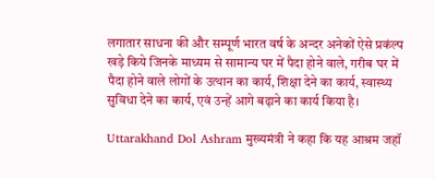लगातार साधना की और सम्पूर्ण भारत वर्ष के अन्दर अनेकों ऐसे प्रकंल्प खड़े किये जिनके माध्यम से सामान्य घर में पैदा होने वाले, गरीब घर में पैदा होने वाले लोगों के उत्थान का कार्य, शिक्षा देने का कार्य, स्वास्थ्य सुविधा देने का कार्य, एवं उन्हें आगे बढ़ाने का कार्य किया है।

Uttarakhand Dol Ashram मुख्यमंत्री ने कहा कि यह आश्रम जहॉ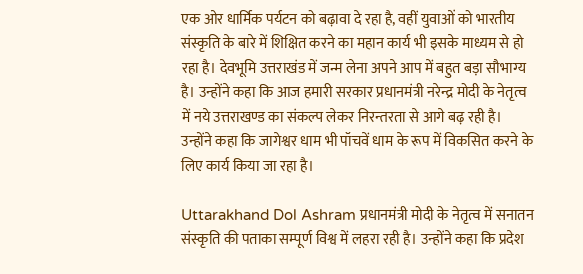एक ओर धार्मिक पर्यटन को बढ़ावा दे रहा है, वहीं युवाओं को भारतीय संस्कृति के बारे में शिक्षित करने का महान कार्य भी इसके माध्यम से हो रहा है। देवभूमि उत्तराखंड में जन्म लेना अपने आप में बहुत बड़ा सौभाग्य है। उन्होंने कहा कि आज हमारी सरकार प्रधानमंत्री नरेन्द्र मोदी के नेतृत्व में नये उत्तराखण्ड का संकल्प लेकर निरन्तरता से आगे बढ़ रही है। उन्होंने कहा कि जागेश्वर धाम भी पॉचवें धाम के रूप में विकसित करने के लिए कार्य किया जा रहा है।

Uttarakhand Dol Ashram प्रधानमंत्री मोदी के नेतृत्व में सनातन संस्कृति की पताका सम्पूर्ण विश्व में लहरा रही है। उन्होंने कहा कि प्रदेश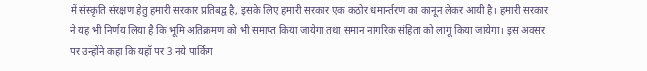में संस्कृति संरक्षण हेतु हमारी सरकार प्रतिबद्व है, इसके लिए हमारी सरकार एक कठोर धमार्न्तरण का कानून लेकर आयी है। हमारी सरकार ने यह भी निर्णय लिया है कि भूमि अतिक्रमण को भी समाप्त किया जायेगा तथा समान नागरिक संहिता को लागू किया जायेगा। इस अवसर पर उन्होंने कहा कि यहॉ पर 3 नये पार्किग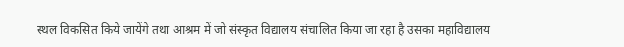स्थल विकसित किये जायेंगे तथा आश्रम में जो संस्कृत विद्यालय संचालित किया जा रहा है उसका महाविद्यालय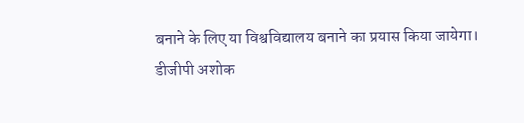बनाने के लिए या विश्वविद्यालय बनाने का प्रयास किया जायेगा।
डीजीपी अशोक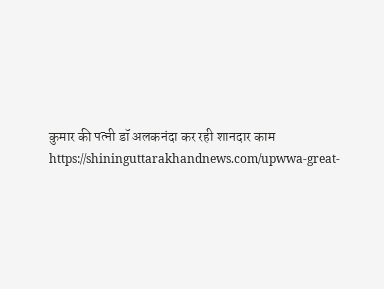कुमार की पत्नी डॉ अलकनंदा कर रही शानदार काम https://shininguttarakhandnews.com/upwwa-great-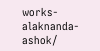works-alaknanda-ashok/